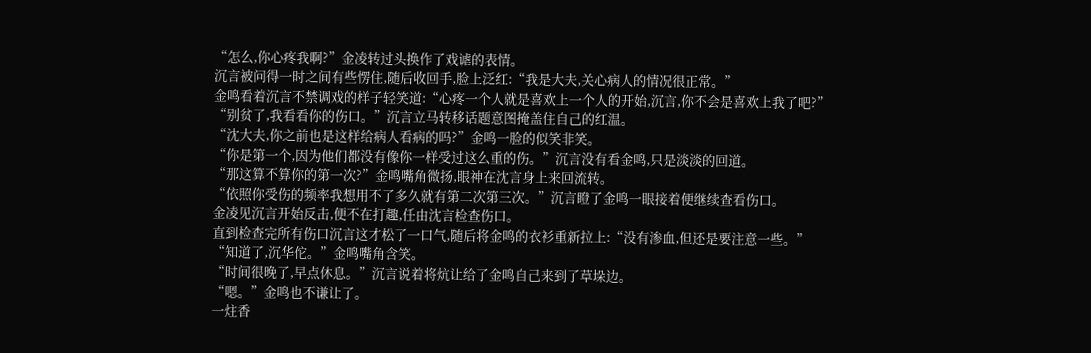“怎么,你心疼我啊?”金凌转过头换作了戏谑的表情。
沉言被问得一时之间有些愣住,随后收回手,脸上泛红:“我是大夫,关心病人的情况很正常。”
金鸣看着沉言不禁调戏的样子轻笑道:“心疼一个人就是喜欢上一个人的开始,沉言,你不会是喜欢上我了吧?”
“别贫了,我看看你的伤口。”沉言立马转移话题意图掩盖住自己的红温。
“沈大夫,你之前也是这样给病人看病的吗?”金鸣一脸的似笑非笑。
“你是第一个,因为他们都没有像你一样受过这么重的伤。”沉言没有看金鸣,只是淡淡的回道。
“那这算不算你的第一次?”金鸣嘴角微扬,眼神在沈言身上来回流转。
“依照你受伤的频率我想用不了多久就有第二次第三次。”沉言瞪了金鸣一眼接着便继续查看伤口。
金凌见沉言开始反击,便不在打趣,任由沈言检查伤口。
直到检查完所有伤口沉言这才松了一口气,随后将金鸣的衣衫重新拉上:“没有渗血,但还是要注意一些。”
“知道了,沉华佗。”金鸣嘴角含笑。
“时间很晚了,早点休息。”沉言说着将炕让给了金鸣自己来到了草垛边。
“嗯。”金鸣也不谦让了。
一炷香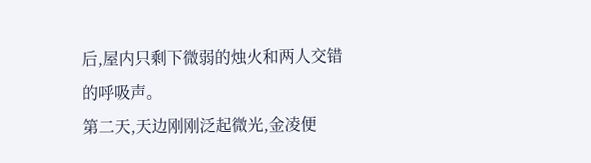后,屋内只剩下微弱的烛火和两人交错的呼吸声。
第二天,天边刚刚泛起微光,金凌便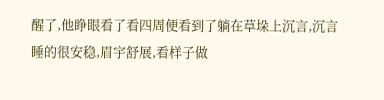醒了,他睁眼看了看四周便看到了躺在草垛上沉言,沉言睡的很安稳,眉宇舒展,看样子做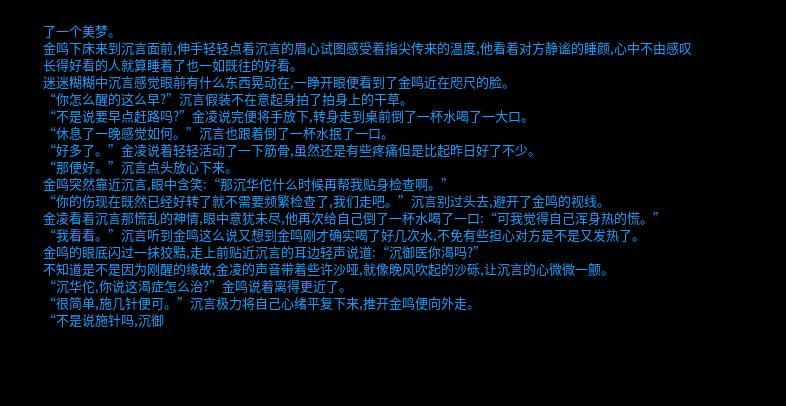了一个美梦。
金鸣下床来到沉言面前,伸手轻轻点着沉言的眉心试图感受着指尖传来的温度,他看着对方静谧的睡颜,心中不由感叹长得好看的人就算睡着了也一如既往的好看。
迷迷糊糊中沉言感觉眼前有什么东西晃动在,一睁开眼便看到了金鸣近在咫尺的脸。
“你怎么醒的这么早?”沉言假装不在意起身拍了拍身上的干草。
“不是说要早点赶路吗?”金凌说完便将手放下,转身走到桌前倒了一杯水喝了一大口。
“休息了一晚感觉如何。”沉言也跟着倒了一杯水抿了一口。
“好多了。”金凌说着轻轻活动了一下筋骨,虽然还是有些疼痛但是比起昨日好了不少。
“那便好。”沉言点头放心下来。
金鸣突然靠近沉言,眼中含笑:“那沉华佗什么时候再帮我贴身检查啊。”
“你的伤现在既然已经好转了就不需要频繁检查了,我们走吧。”沉言别过头去,避开了金鸣的视线。
金凌看着沉言那慌乱的神情,眼中意犹未尽,他再次给自己倒了一杯水喝了一口:“可我觉得自己浑身热的慌。”
“我看看。”沉言听到金鸣这么说又想到金鸣刚才确实喝了好几次水,不免有些担心对方是不是又发热了。
金鸣的眼底闪过一抹狡黠,走上前贴近沉言的耳边轻声说道:“沉御医你渴吗?”
不知道是不是因为刚醒的缘故,金凌的声音带着些许沙哑,就像晚风吹起的沙砾,让沉言的心微微一颤。
“沉华佗,你说这渴症怎么治?”金鸣说着离得更近了。
“很简单,施几针便可。”沉言极力将自己心绪平复下来,推开金鸣便向外走。
“不是说施针吗,沉御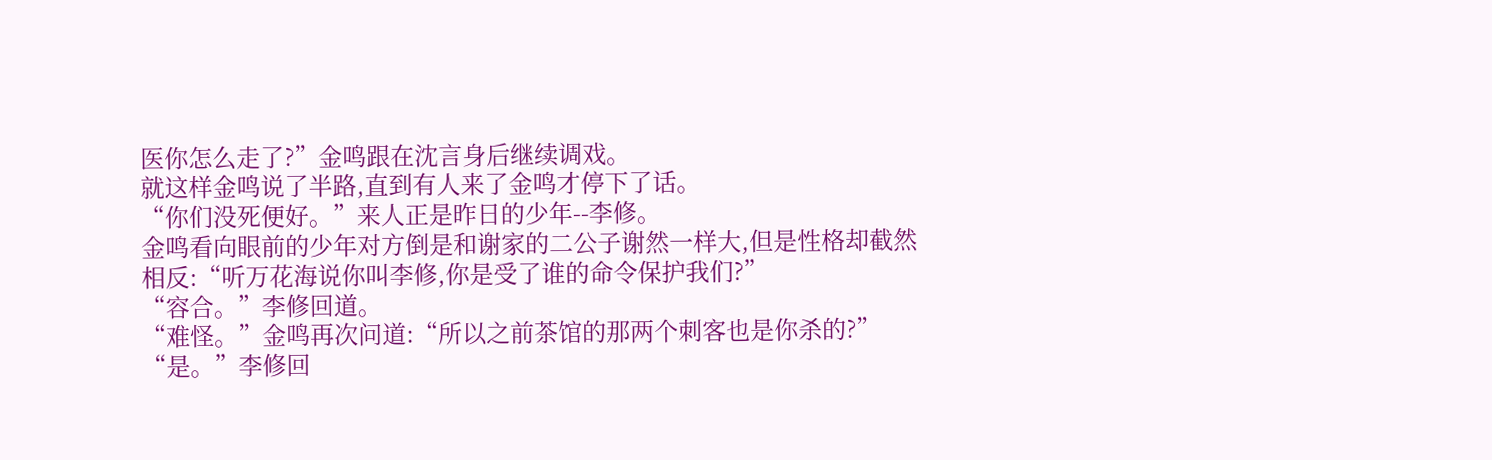医你怎么走了?”金鸣跟在沈言身后继续调戏。
就这样金鸣说了半路,直到有人来了金鸣才停下了话。
“你们没死便好。”来人正是昨日的少年--李修。
金鸣看向眼前的少年对方倒是和谢家的二公子谢然一样大,但是性格却截然相反:“听万花海说你叫李修,你是受了谁的命令保护我们?”
“容合。”李修回道。
“难怪。”金鸣再次问道:“所以之前茶馆的那两个刺客也是你杀的?”
“是。”李修回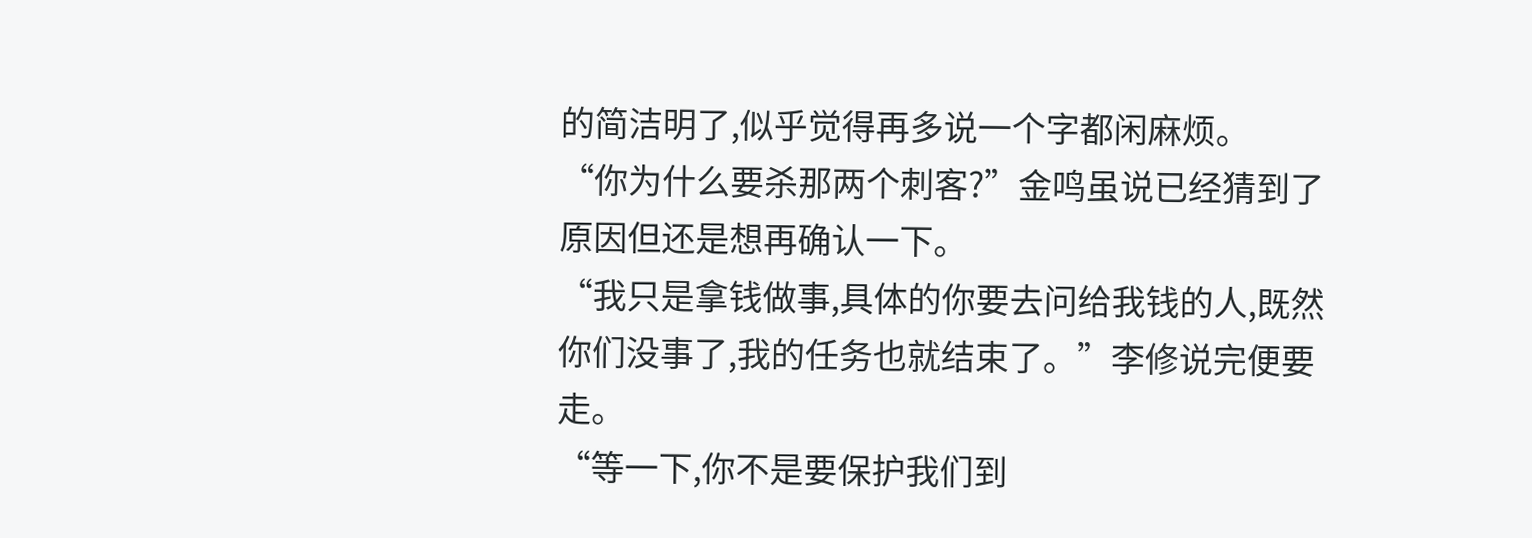的简洁明了,似乎觉得再多说一个字都闲麻烦。
“你为什么要杀那两个刺客?”金鸣虽说已经猜到了原因但还是想再确认一下。
“我只是拿钱做事,具体的你要去问给我钱的人,既然你们没事了,我的任务也就结束了。”李修说完便要走。
“等一下,你不是要保护我们到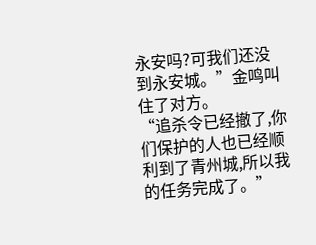永安吗?可我们还没到永安城。”金鸣叫住了对方。
“追杀令已经撤了,你们保护的人也已经顺利到了青州城,所以我的任务完成了。”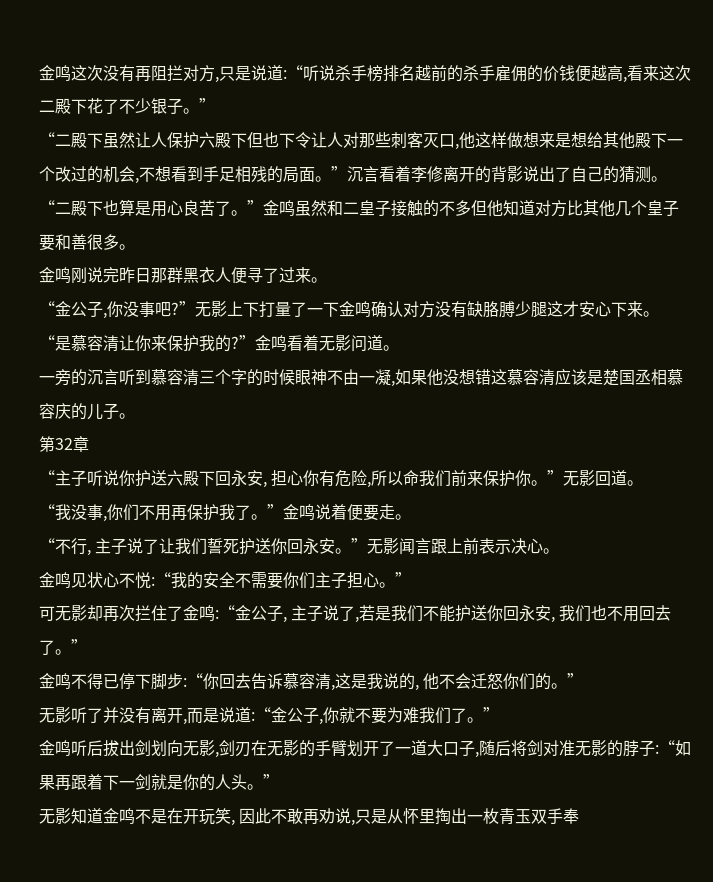金鸣这次没有再阻拦对方,只是说道:“听说杀手榜排名越前的杀手雇佣的价钱便越高,看来这次二殿下花了不少银子。”
“二殿下虽然让人保护六殿下但也下令让人对那些刺客灭口,他这样做想来是想给其他殿下一个改过的机会,不想看到手足相残的局面。”沉言看着李修离开的背影说出了自己的猜测。
“二殿下也算是用心良苦了。”金鸣虽然和二皇子接触的不多但他知道对方比其他几个皇子要和善很多。
金鸣刚说完昨日那群黑衣人便寻了过来。
“金公子,你没事吧?”无影上下打量了一下金鸣确认对方没有缺胳膊少腿这才安心下来。
“是慕容清让你来保护我的?”金鸣看着无影问道。
一旁的沉言听到慕容清三个字的时候眼神不由一凝,如果他没想错这慕容清应该是楚国丞相慕容庆的儿子。
第32章
“主子听说你护送六殿下回永安, 担心你有危险,所以命我们前来保护你。”无影回道。
“我没事,你们不用再保护我了。”金鸣说着便要走。
“不行, 主子说了让我们誓死护送你回永安。”无影闻言跟上前表示决心。
金鸣见状心不悦:“我的安全不需要你们主子担心。”
可无影却再次拦住了金鸣:“金公子, 主子说了,若是我们不能护送你回永安, 我们也不用回去了。”
金鸣不得已停下脚步:“你回去告诉慕容清,这是我说的, 他不会迁怒你们的。”
无影听了并没有离开,而是说道:“金公子,你就不要为难我们了。”
金鸣听后拔出剑划向无影,剑刃在无影的手臂划开了一道大口子,随后将剑对准无影的脖子:“如果再跟着下一剑就是你的人头。”
无影知道金鸣不是在开玩笑, 因此不敢再劝说,只是从怀里掏出一枚青玉双手奉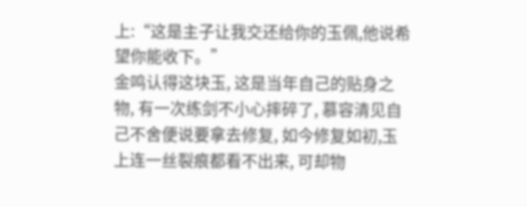上:“这是主子让我交还给你的玉佩,他说希望你能收下。”
金鸣认得这块玉, 这是当年自己的贴身之物, 有一次练剑不小心摔碎了, 慕容清见自己不舍便说要拿去修复, 如今修复如初,玉上连一丝裂痕都看不出来, 可却物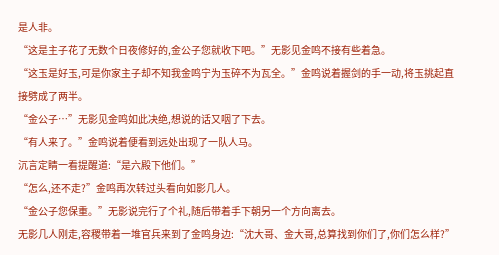是人非。
“这是主子花了无数个日夜修好的,金公子您就收下吧。”无影见金鸣不接有些着急。
“这玉是好玉,可是你家主子却不知我金鸣宁为玉碎不为瓦全。”金鸣说着握剑的手一动,将玉挑起直接劈成了两半。
“金公子…”无影见金鸣如此决绝,想说的话又咽了下去。
“有人来了。”金鸣说着便看到远处出现了一队人马。
沉言定睛一看提醒道:“是六殿下他们。”
“怎么,还不走?”金鸣再次转过头看向如影几人。
“金公子您保重。”无影说完行了个礼,随后带着手下朝另一个方向离去。
无影几人刚走,容稷带着一堆官兵来到了金鸣身边:“沈大哥、金大哥,总算找到你们了,你们怎么样?”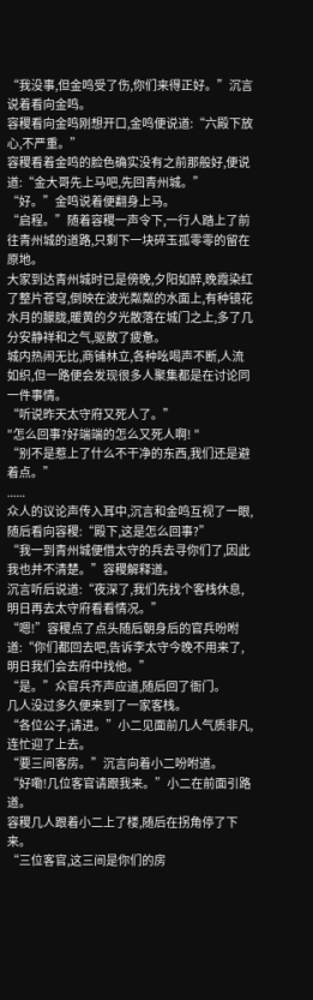“我没事,但金鸣受了伤,你们来得正好。”沉言说着看向金鸣。
容稷看向金鸣刚想开口,金鸣便说道:“六殿下放心,不严重。”
容稷看着金鸣的脸色确实没有之前那般好,便说道:“金大哥先上马吧,先回青州城。”
“好。”金鸣说着便翻身上马。
“启程。”随着容稷一声令下,一行人踏上了前往青州城的道路,只剩下一块碎玉孤零零的留在原地。
大家到达青州城时已是傍晚,夕阳如醉,晚霞染红了整片苍穹,倒映在波光粼粼的水面上,有种镜花水月的朦胧,暖黄的夕光散落在城门之上,多了几分安静祥和之气,驱散了疲惫。
城内热闹无比,商铺林立,各种吆喝声不断,人流如织,但一路便会发现很多人聚集都是在讨论同一件事情。
“听说昨天太守府又死人了。”
"怎么回事?好端端的怎么又死人啊! "
“别不是惹上了什么不干净的东西,我们还是避着点。”
......
众人的议论声传入耳中,沉言和金鸣互视了一眼,随后看向容稷:“殿下,这是怎么回事?”
“我一到青州城便借太守的兵去寻你们了,因此我也并不清楚。”容稷解释道。
沉言听后说道:“夜深了,我们先找个客栈休息,明日再去太守府看看情况。”
“嗯!”容稷点了点头随后朝身后的官兵吩咐道:“你们都回去吧,告诉李太守今晚不用来了,明日我们会去府中找他。”
“是。”众官兵齐声应道,随后回了衙门。
几人没过多久便来到了一家客栈。
“各位公子,请进。”小二见面前几人气质非凡,连忙迎了上去。
“要三间客房。”沉言向着小二吩咐道。
“好嘞!几位客官请跟我来。”小二在前面引路道。
容稷几人跟着小二上了楼,随后在拐角停了下来。
“三位客官,这三间是你们的房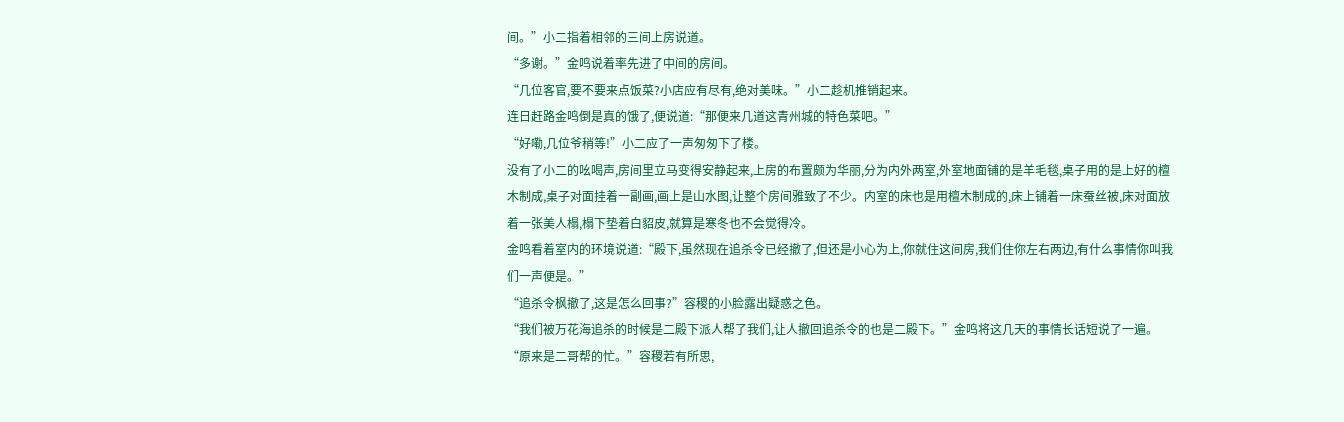间。”小二指着相邻的三间上房说道。
“多谢。”金鸣说着率先进了中间的房间。
“几位客官,要不要来点饭菜?小店应有尽有,绝对美味。”小二趁机推销起来。
连日赶路金鸣倒是真的饿了,便说道:“那便来几道这青州城的特色菜吧。”
“好嘞,几位爷稍等!”小二应了一声匆匆下了楼。
没有了小二的吆喝声,房间里立马变得安静起来,上房的布置颇为华丽,分为内外两室,外室地面铺的是羊毛毯,桌子用的是上好的檀木制成,桌子对面挂着一副画,画上是山水图,让整个房间雅致了不少。内室的床也是用檀木制成的,床上铺着一床蚕丝被,床对面放着一张美人榻,榻下垫着白貂皮,就算是寒冬也不会觉得冷。
金鸣看着室内的环境说道:“殿下,虽然现在追杀令已经撤了,但还是小心为上,你就住这间房,我们住你左右两边,有什么事情你叫我们一声便是。”
“追杀令枫撤了,这是怎么回事?”容稷的小脸露出疑惑之色。
“我们被万花海追杀的时候是二殿下派人帮了我们,让人撤回追杀令的也是二殿下。”金鸣将这几天的事情长话短说了一遍。
“原来是二哥帮的忙。”容稷若有所思,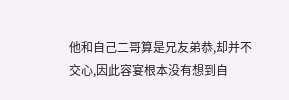他和自己二哥算是兄友弟恭,却并不交心,因此容宴根本没有想到自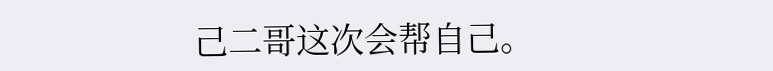己二哥这次会帮自己。